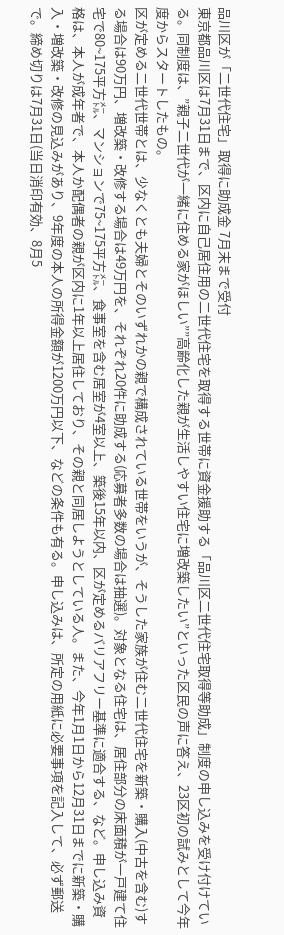品川区が「二世代住宅」取得に助成金 7月末まで受付
東京都品川区は7月31日まで、区内に自己居住用の二世代住宅を取得する世帯に資金援助する「品川区二世代住宅取得等助成」制度の申し込みを受け付けている。同制度は、”親子二世代が一緒に住める家がほしい””高齢化した親が生活しやすい住宅に増改築したい”といった区民の声に答え、23区初の試みとして今年度からスタートしたもの。
区が定める二世代世帯とは、少なくとも夫婦とそのいずれかの親で構成されている世帯をいうが、そうした家族が住む二世代住宅を新築・購入(中古を含む)する場合は90万円、増改築・改修する場合は49万円を、それぞれ20件に助成する(応募者多数の場合は抽選)。対象となる住宅は、居住部分の床面積が一戸建て住宅で80~175平方㍍、マンションで75~175平方㍍、食事室を含む居室が4室以上、築後15年以内、区が定めるバリアフリー基準に適合する、など。申し込み資格は、本人が成年者で、本人か配偶者の親が区内に1年以上居住しており、その親と同居しようとしている人。また、今年1月1日から12月31日までに新築・購入・増改築・改修の見込みがあり、9年度の本人の所得金額が1200万円以下、などの条件も有る。申し込みは、所定の用紙に必要事項を記入して、必ず郵送で。締め切りは7月31日(当日消印有効、8月5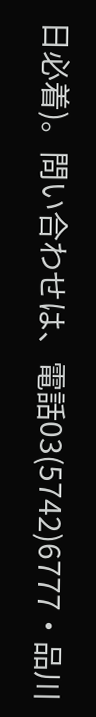日必着)。問い合わせは、電話03(5742)6777・品川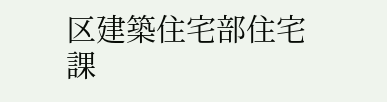区建築住宅部住宅課